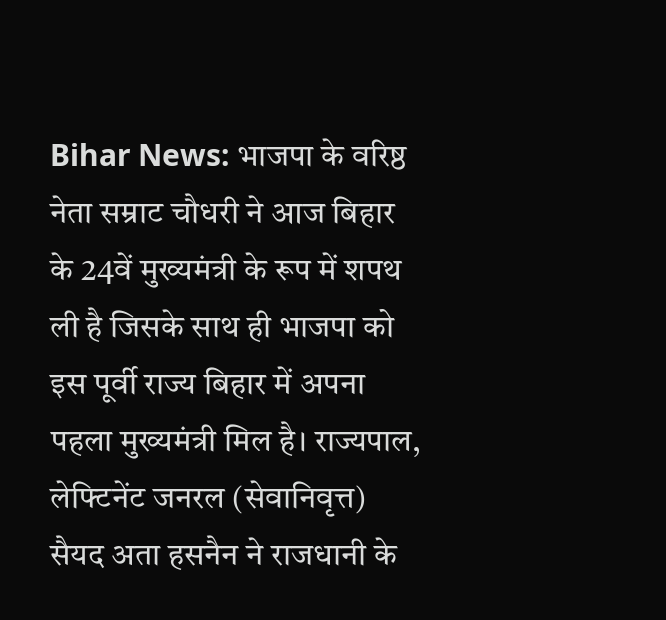Bihar News: भाजपा के वरिष्ठ नेता सम्राट चौधरी ने आज बिहार के 24वें मुख्यमंत्री के रूप में शपथ ली है जिसके साथ ही भाजपा को इस पूर्वी राज्य बिहार में अपना पहला मुख्यमंत्री मिल है। राज्यपाल, लेफ्टिनेंट जनरल (सेवानिवृत्त) सैयद अता हसनैन ने राजधानी के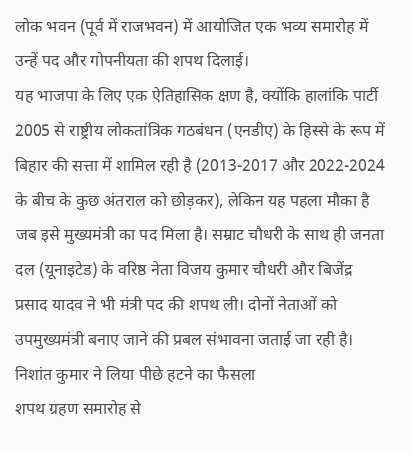लोक भवन (पूर्व में राजभवन) में आयोजित एक भव्य समारोह में उन्हें पद और गोपनीयता की शपथ दिलाई।
यह भाजपा के लिए एक ऐतिहासिक क्षण है, क्योंकि हालांकि पार्टी 2005 से राष्ट्रीय लोकतांत्रिक गठबंधन (एनडीए) के हिस्से के रूप में बिहार की सत्ता में शामिल रही है (2013-2017 और 2022-2024 के बीच के कुछ अंतराल को छोड़कर), लेकिन यह पहला मौका है जब इसे मुख्यमंत्री का पद मिला है। सम्राट चौधरी के साथ ही जनता दल (यूनाइटेड) के वरिष्ठ नेता विजय कुमार चौधरी और बिजेंद्र प्रसाद यादव ने भी मंत्री पद की शपथ ली। दोनों नेताओं को उपमुख्यमंत्री बनाए जाने की प्रबल संभावना जताई जा रही है।
निशांत कुमार ने लिया पीछे हटने का फैसला
शपथ ग्रहण समारोह से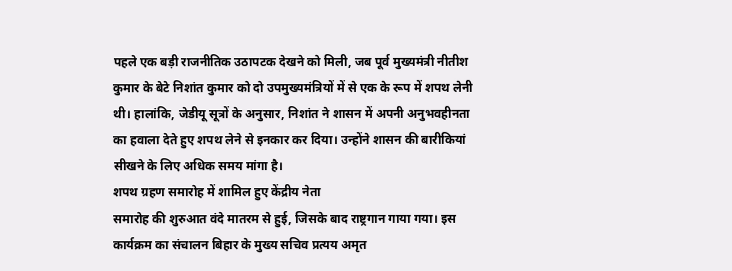पहले एक बड़ी राजनीतिक उठापटक देखने को मिली, जब पूर्व मुख्यमंत्री नीतीश कुमार के बेटे निशांत कुमार को दो उपमुख्यमंत्रियों में से एक के रूप में शपथ लेनी थी। हालांकि, जेडीयू सूत्रों के अनुसार, निशांत ने शासन में अपनी अनुभवहीनता का हवाला देते हुए शपथ लेने से इनकार कर दिया। उन्होंने शासन की बारीकियां सीखने के लिए अधिक समय मांगा है।
शपथ ग्रहण समारोह में शामिल हुए केंद्रीय नेता
समारोह की शुरुआत वंदे मातरम से हुई, जिसके बाद राष्ट्रगान गाया गया। इस कार्यक्रम का संचालन बिहार के मुख्य सचिव प्रत्यय अमृत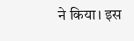ने किया। इस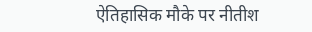ऐतिहासिक मौके पर नीतीश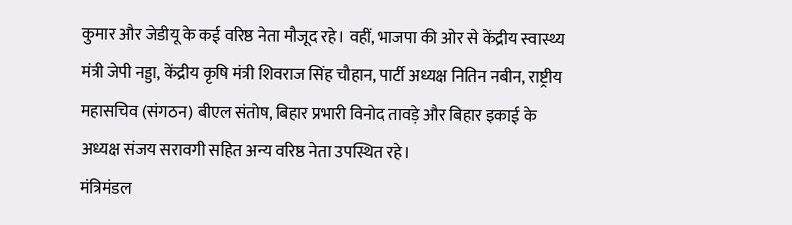कुमार और जेडीयू के कई वरिष्ठ नेता मौजूद रहे। वहीं, भाजपा की ओर से केंद्रीय स्वास्थ्य मंत्री जेपी नड्डा, केंद्रीय कृषि मंत्री शिवराज सिंह चौहान, पार्टी अध्यक्ष नितिन नबीन, राष्ट्रीय महासचिव (संगठन) बीएल संतोष, बिहार प्रभारी विनोद तावड़े और बिहार इकाई के अध्यक्ष संजय सरावगी सहित अन्य वरिष्ठ नेता उपस्थित रहे।
मंत्रिमंडल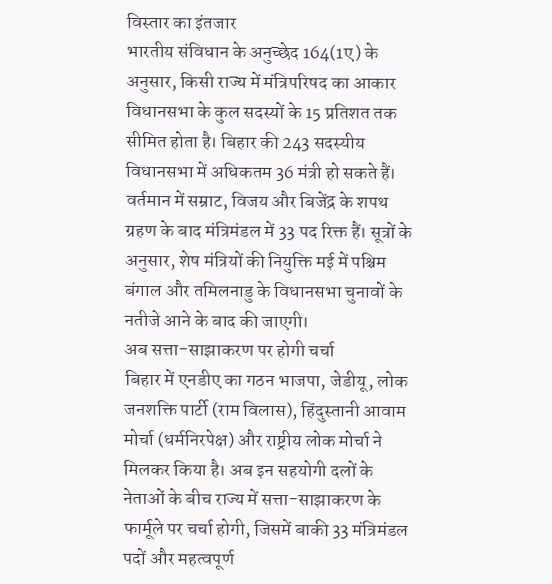विस्तार का इंतजार
भारतीय संविधान के अनुच्छेद 164(1ए) के अनुसार, किसी राज्य में मंत्रिपरिषद का आकार विधानसभा के कुल सदस्यों के 15 प्रतिशत तक सीमित होता है। बिहार की 243 सदस्यीय विधानसभा में अधिकतम 36 मंत्री हो सकते हैं। वर्तमान में सम्राट, विजय और बिजेंद्र के शपथ ग्रहण के बाद मंत्रिमंडल में 33 पद रिक्त हैं। सूत्रों के अनुसार, शेष मंत्रियों की नियुक्ति मई में पश्चिम बंगाल और तमिलनाडु के विधानसभा चुनावों के नतीजे आने के बाद की जाएगी।
अब सत्ता-साझाकरण पर होगी चर्चा
बिहार में एनडीए का गठन भाजपा, जेडीयू, लोक जनशक्ति पार्टी (राम विलास), हिंदुस्तानी आवाम मोर्चा (धर्मनिरपेक्ष) और राष्ट्रीय लोक मोर्चा ने मिलकर किया है। अब इन सहयोगी दलों के नेताओं के बीच राज्य में सत्ता-साझाकरण के फार्मूले पर चर्चा होगी, जिसमें बाकी 33 मंत्रिमंडल पदों और महत्वपूर्ण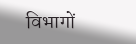विभागों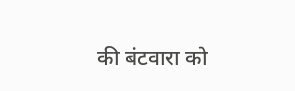की बंटवारा को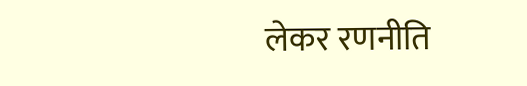लेकर रणनीति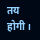तय होगी।